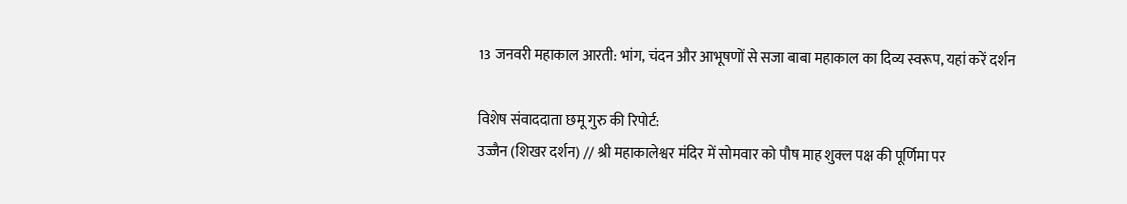13 जनवरी महाकाल आरती: भांग, चंदन और आभूषणों से सजा बाबा महाकाल का दिव्य स्वरूप, यहां करें दर्शन

विशेष संवाददाता छमू गुरु की रिपोर्ट:
उज्जैन (शिखर दर्शन) // श्री महाकालेश्वर मंदिर में सोमवार को पौष माह शुक्ल पक्ष की पूर्णिमा पर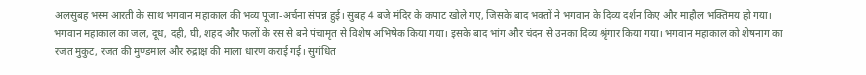अलसुबह भस्म आरती के साथ भगवान महाकाल की भव्य पूजा-अर्चना संपन्न हुई। सुबह 4 बजे मंदिर के कपाट खोले गए, जिसके बाद भक्तों ने भगवान के दिव्य दर्शन किए और माहौल भक्तिमय हो गया।
भगवान महाकाल का जल, दूध, दही, घी, शहद और फलों के रस से बने पंचामृत से विशेष अभिषेक किया गया। इसके बाद भांग और चंदन से उनका दिव्य श्रृंगार किया गया। भगवान महाकाल को शेषनाग का रजत मुकुट, रजत की मुण्डमाल और रुद्राक्ष की माला धारण कराई गई। सुगंधित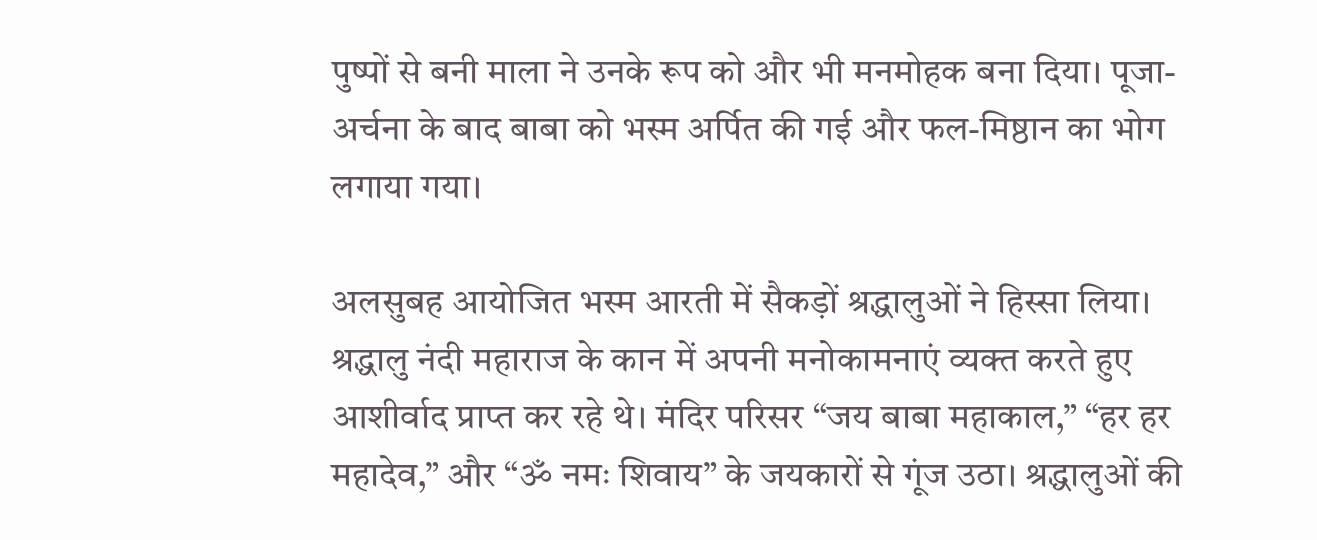पुष्पों से बनी माला ने उनके रूप को और भी मनमोहक बना दिया। पूजा-अर्चना के बाद बाबा को भस्म अर्पित की गई और फल-मिष्ठान का भोग लगाया गया।

अलसुबह आयोजित भस्म आरती में सैकड़ों श्रद्धालुओं ने हिस्सा लिया। श्रद्धालु नंदी महाराज के कान में अपनी मनोकामनाएं व्यक्त करते हुए आशीर्वाद प्राप्त कर रहे थे। मंदिर परिसर “जय बाबा महाकाल,” “हर हर महादेव,” और “ॐ नमः शिवाय” के जयकारों से गूंज उठा। श्रद्धालुओं की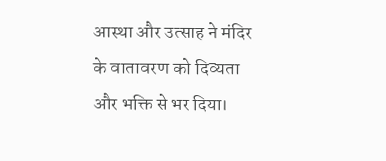आस्था और उत्साह ने मंदिर के वातावरण को दिव्यता और भक्ति से भर दिया।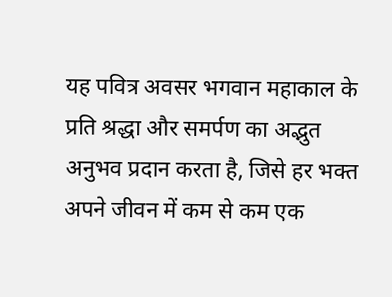यह पवित्र अवसर भगवान महाकाल के प्रति श्रद्धा और समर्पण का अद्भुत अनुभव प्रदान करता है, जिसे हर भक्त अपने जीवन में कम से कम एक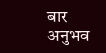बार अनुभव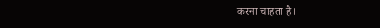करना चाहता है।